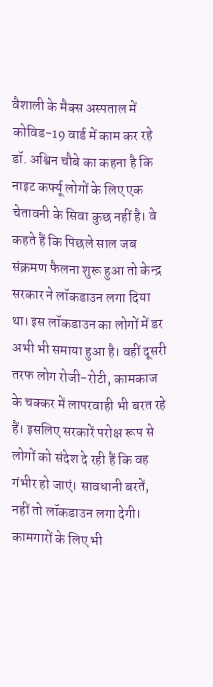वैशाली के मैक्स अस्पताल में कोविड-19 वार्ड में काम कर रहे डॉ. अश्विन चौबे का कहना है कि नाइट कर्फ्यू लोगों के लिए एक चेतावनी के सिवा कुछ नहीं है। वे कहते हैं कि पिछले साल जब संक्रमण फैलना शुरू हुआ तो केन्द्र सरकार ने लॉकडाउन लगा दिया था। इस लॉकडाउन का लोगों में डर अभी भी समाया हुआ है। वहीं दूसरी तरफ लोग रोजी-रोटी, कामकाज के चक्कर में लापरवाही भी बरत रहे हैं। इसलिए सरकारें परोक्ष रूप से लोगों को संदेश दे रही हैं कि वह गंभीर हो जाएं। सावधानी बरतें, नहीं तो लॉकडाउन लगा देगी।
कामगारों के लिए भी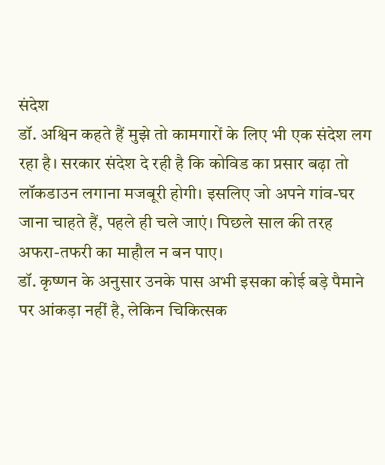संदेश
डॉ. अश्विन कहते हैं मुझे तो कामगारों के लिए भी एक संदेश लग रहा है। सरकार संदेश दे रही है कि कोविड का प्रसार बढ़ा तो लॉकडाउन लगाना मजबूरी होगी। इसलिए जो अपने गांव-घर जाना चाहते हैं, पहले ही चले जाएं। पिछले साल की तरह अफरा-तफरी का माहौल न बन पाए।
डॉ. कृष्णन के अनुसार उनके पास अभी इसका कोई बड़े पैमाने पर आंकड़ा नहीं है, लेकिन चिकित्सक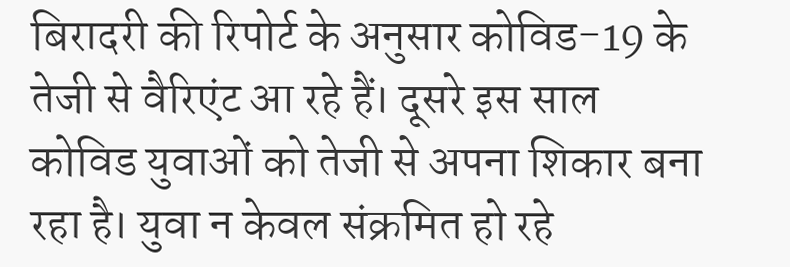बिरादरी की रिपोर्ट के अनुसार कोविड-19 के तेजी से वैरिएंट आ रहे हैं। दूसरे इस साल कोविड युवाओं को तेजी से अपना शिकार बना रहा है। युवा न केवल संक्रमित हो रहे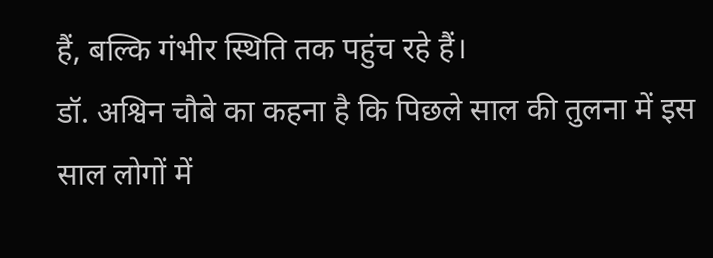हैं, बल्कि गंभीर स्थिति तक पहुंच रहे हैं।
डॉ. अश्विन चौबे का कहना है कि पिछले साल की तुलना में इस साल लोगों में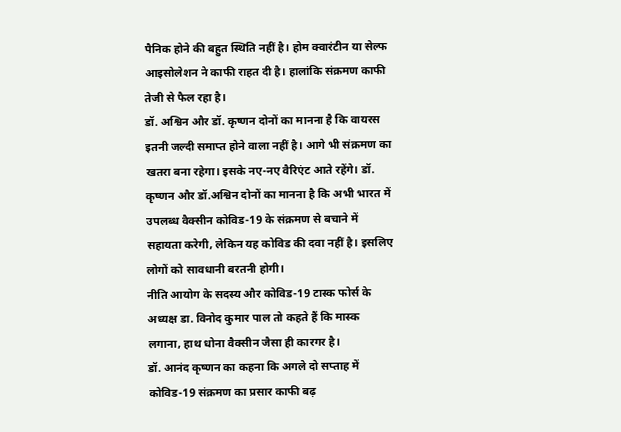पैनिक होने की बहुत स्थिति नहीं है। होम क्वारंटीन या सेल्फ आइसोलेशन ने काफी राहत दी है। हालांकि संक्रमण काफी तेजी से फैल रहा है।
डॉ. अश्विन और डॉ. कृष्णन दोनों का मानना है कि वायरस इतनी जल्दी समाप्त होने वाला नहीं है। आगे भी संक्रमण का खतरा बना रहेगा। इसके नए-नए वैरिएंट आते रहेंगे। डॉ. कृष्णन और डॉ.अश्विन दोनों का मानना है कि अभी भारत में उपलब्ध वैक्सीन कोविड-19 के संक्रमण से बचाने में सहायता करेगी, लेकिन यह कोविड की दवा नहीं है। इसलिए लोगों को सावधानी बरतनी होगी।
नीति आयोग के सदस्य और कोविड-19 टास्क फोर्स के अध्यक्ष डा. विनोद कुमार पाल तो कहते हैं कि मास्क लगाना, हाथ धोना वैक्सीन जैसा ही कारगर है।
डॉ. आनंद कृष्णन का कहना कि अगले दो सप्ताह में कोविड-19 संक्रमण का प्रसार काफी बढ़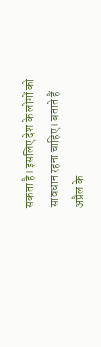सकता है। इसलिए देश के लोगों को सावधान रहना चाहिए। बताते हैं अप्रैल के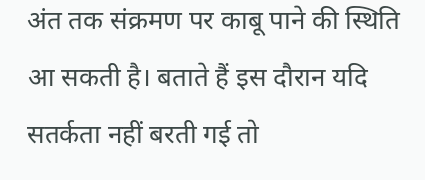अंत तक संक्रमण पर काबू पाने की स्थिति आ सकती है। बताते हैं इस दौरान यदि सतर्कता नहीं बरती गई तो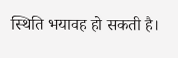स्थिति भयावह हो सकती है।